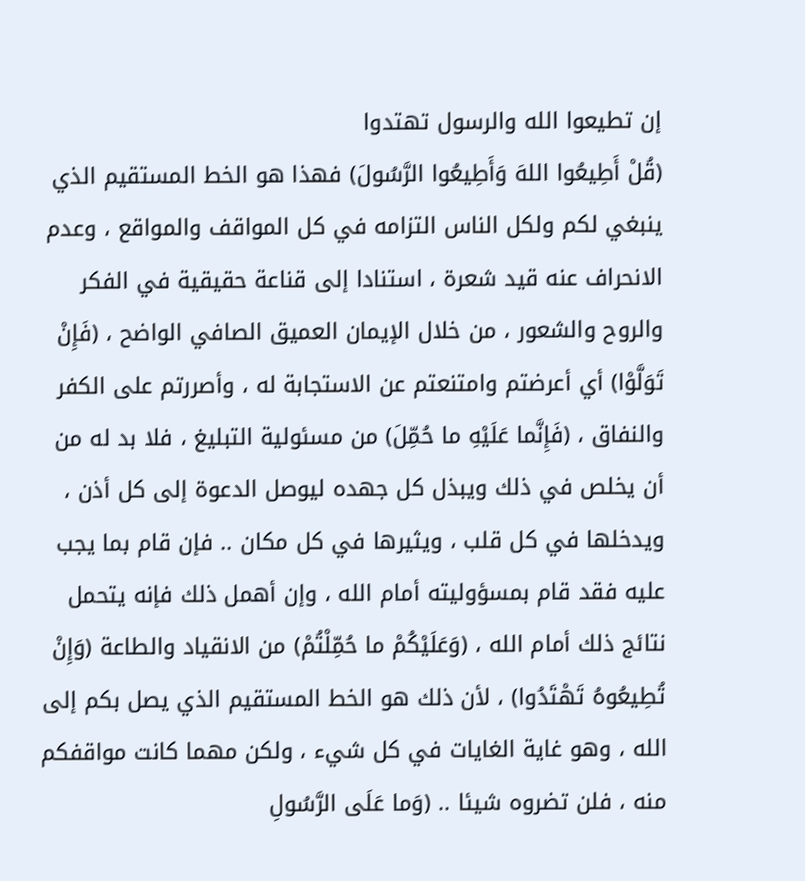إن تطيعوا الله والرسول تهتدوا
(قُلْ أَطِيعُوا اللهَ وَأَطِيعُوا الرَّسُولَ) فهذا هو الخط المستقيم الذي ينبغي لكم ولكل الناس التزامه في كل المواقف والمواقع ، وعدم الانحراف عنه قيد شعرة ، استنادا إلى قناعة حقيقية في الفكر والروح والشعور ، من خلال الإيمان العميق الصافي الواضح ، (فَإِنْ تَوَلَّوْا) أي أعرضتم وامتنعتم عن الاستجابة له ، وأصررتم على الكفر والنفاق ، (فَإِنَّما عَلَيْهِ ما حُمِّلَ) من مسئولية التبليغ ، فلا بد له من أن يخلص في ذلك ويبذل كل جهده ليوصل الدعوة إلى كل أذن ، ويدخلها في كل قلب ، ويثيرها في كل مكان .. فإن قام بما يجب عليه فقد قام بمسؤوليته أمام الله ، وإن أهمل ذلك فإنه يتحمل نتائج ذلك أمام الله ، (وَعَلَيْكُمْ ما حُمِّلْتُمْ) من الانقياد والطاعة (وَإِنْ تُطِيعُوهُ تَهْتَدُوا) ، لأن ذلك هو الخط المستقيم الذي يصل بكم إلى الله ، وهو غاية الغايات في كل شيء ، ولكن مهما كانت مواقفكم منه ، فلن تضروه شيئا .. (وَما عَلَى الرَّسُولِ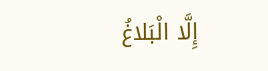إِلَّا الْبَلاغُ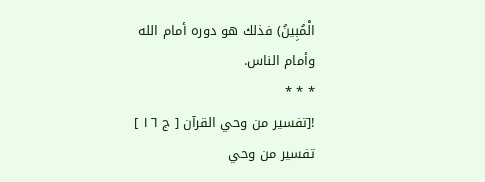الْمُبِينُ) فذلك هو دوره أمام الله وأمام الناس.
* * *
![تفسير من وحي القرآن [ ج ١٦ ] تفسير من وحي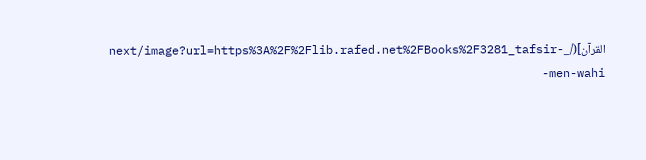القرآن](/_next/image?url=https%3A%2F%2Flib.rafed.net%2FBooks%2F3281_tafsir-men-wahi-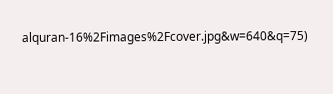alquran-16%2Fimages%2Fcover.jpg&w=640&q=75)